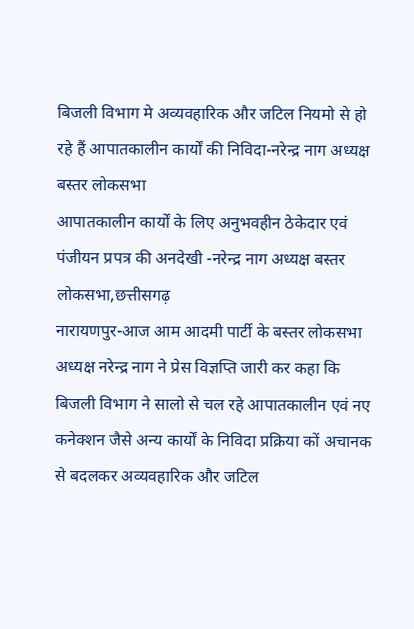बिजली विभाग मे अव्यवहारिक और जटिल नियमो से हो रहे हैं आपातकालीन कार्यों की निविदा-नरेन्द्र नाग अध्यक्ष बस्तर लोकसभा
आपातकालीन कार्यों के लिए अनुभवहीन ठेकेदार एवं पंजीयन प्रपत्र की अनदेखी -नरेन्द्र नाग अध्यक्ष बस्तर लोकसभा,छत्तीसगढ़
नारायणपुर-आज आम आदमी पार्टी के बस्तर लोकसभा अध्यक्ष नरेन्द्र नाग ने प्रेस विज्ञप्ति जारी कर कहा कि बिजली विभाग ने सालो से चल रहे आपातकालीन एवं नए कनेक्शन जैसे अन्य कार्यों के निविदा प्रक्रिया कों अचानक से बदलकर अव्यवहारिक और जटिल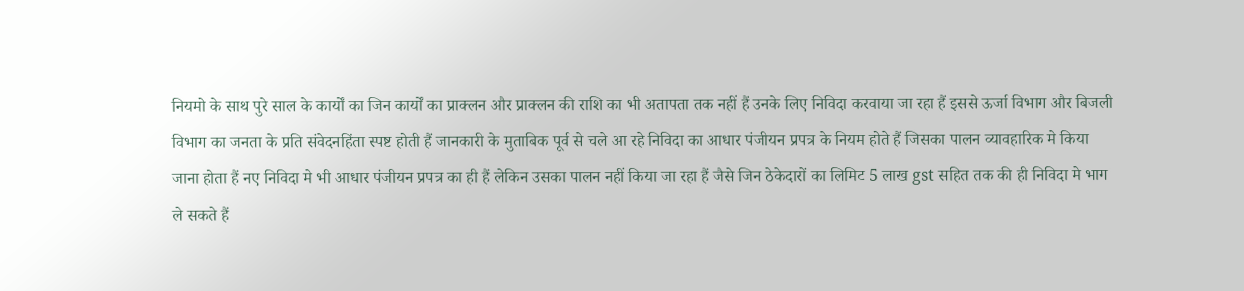नियमो के साथ पुरे साल के कार्यों का जिन कार्यों का प्राक्लन और प्राक्लन की राशि का भी अतापता तक नहीं हैं उनके लिए निविदा करवाया जा रहा हैं इससे ऊर्जा विभाग और बिजली विभाग का जनता के प्रति संवेदनहिंता स्पष्ट होती हैं जानकारी के मुताबिक पूर्व से चले आ रहे निविदा का आधार पंजीयन प्रपत्र के नियम होते हैं जिसका पालन व्यावहारिक मे किया जाना होता हैं नए निविदा मे भी आधार पंजीयन प्रपत्र का ही हैं लेकिन उसका पालन नहीं किया जा रहा हैं जैसे जिन ठेकेदारों का लिमिट 5 लाख gst सहित तक की ही निविदा मे भाग ले सकते हैं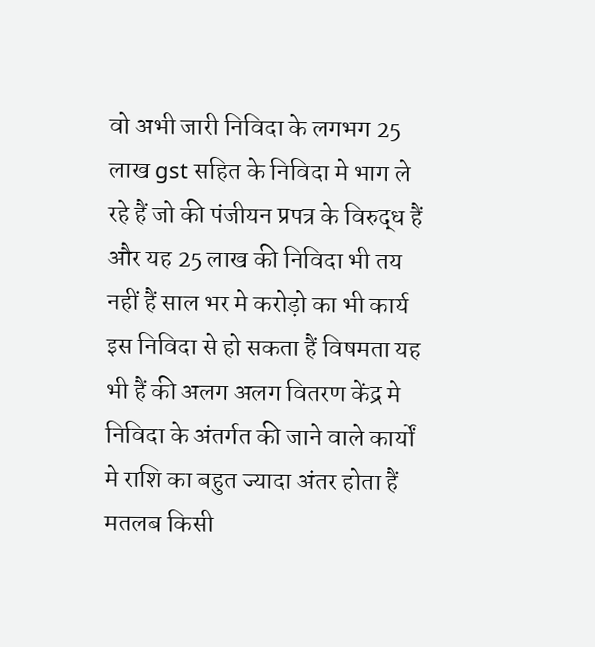वो अभी जारी निविदा के लगभग 25 लाख gst सहित के निविदा मे भाग ले रहे हैं जो की पंजीयन प्रपत्र के विरुद्ध हैं और यह 25 लाख की निविदा भी तय नहीं हैं साल भर मे करोड़ो का भी कार्य इस निविदा से हो सकता हैं विषमता यह भी हैं की अलग अलग वितरण केंद्र मे निविदा के अंतर्गत की जाने वाले कार्यों मे राशि का बहुत ज्यादा अंतर होता हैं मतलब किसी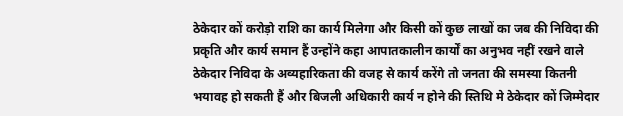ठेकेदार कों करोड़ो राशि का कार्य मिलेगा और किसी कों कुछ लाखों का जब की निविदा की प्रकृति और कार्य समान हैं उन्होंने कहा आपातकालीन कार्यों का अनुभव नहीं रखने वाले ठेकेदार निविदा के अव्यहारिकता की वजह से कार्य करेंगे तो जनता की समस्या कितनी भयावह हो सकती हैं और बिजली अधिकारी कार्य न होने की स्तिथि मे ठेकेदार कों जिम्मेदार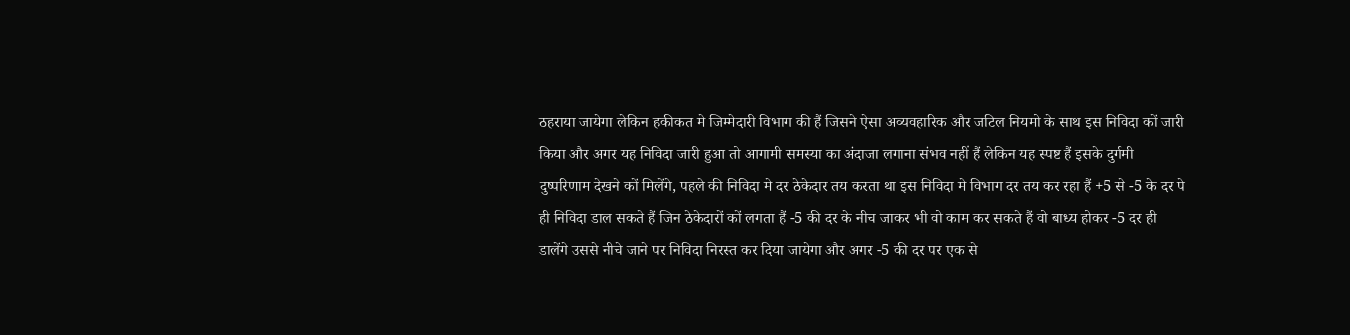ठहराया जायेगा लेकिन हकीकत मे जिम्मेदारी विभाग की हैं जिसने ऐसा अव्यवहारिक और जटिल नियमो के साथ इस निविदा कों जारी किया और अगर यह निविदा जारी हुआ तो आगामी समस्या का अंदाजा लगाना संभव नहीं हैं लेकिन यह स्पष्ट हैं इसके दुर्गमी दुष्परिणाम देखने कों मिलेंगे, पहले की निविदा मे दर ठेकेदार तय करता था इस निविदा मे विभाग दर तय कर रहा हैं +5 से -5 के दर पे ही निविदा डाल सकते हैं जिन ठेकेदारों कों लगता हैं -5 की दर के नीच जाकर भी वो काम कर सकते हैं वो बाध्य होकर -5 दर ही डालेंगे उससे नीचे जाने पर निविदा निरस्त कर दिया जायेगा और अगर -5 की दर पर एक से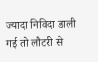ज्यादा निविदा डाली गई तो लौटरी से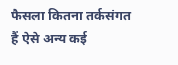फैसला कितना तर्कसंगत हैं ऐसे अन्य कई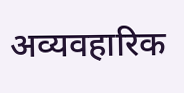अव्यवहारिक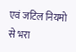एवं जटिल नियमो से भरा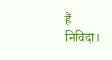हैं निविदा।